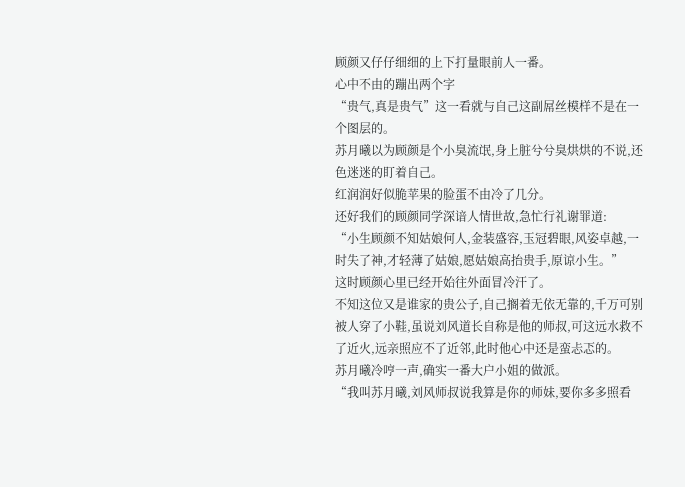顾颜又仔仔细细的上下打量眼前人一番。
心中不由的蹦出两个字
“贵气,真是贵气”这一看就与自己这副屌丝模样不是在一个图层的。
苏月曦以为顾颜是个小臭流氓,身上脏兮兮臭烘烘的不说,还色迷迷的盯着自己。
红润润好似脆苹果的脸蛋不由冷了几分。
还好我们的顾颜同学深谙人情世故,急忙行礼谢罪道:
“小生顾颜不知姑娘何人,金装盛容,玉冠碧眼,风姿卓越,一时失了神,才轻薄了姑娘,愿姑娘高抬贵手,原谅小生。”
这时顾颜心里已经开始往外面冒冷汗了。
不知这位又是谁家的贵公子,自己搁着无依无靠的,千万可别被人穿了小鞋,虽说刘风道长自称是他的师叔,可这远水救不了近火,远亲照应不了近邻,此时他心中还是蛮忐忑的。
苏月曦冷哼一声,确实一番大户小姐的做派。
“我叫苏月曦,刘风师叔说我算是你的师妹,要你多多照看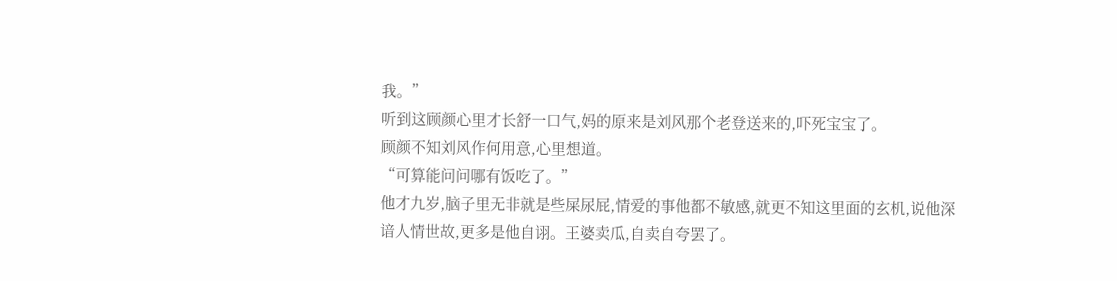我。”
听到这顾颜心里才长舒一口气,妈的原来是刘风那个老登送来的,吓死宝宝了。
顾颜不知刘风作何用意,心里想道。
“可算能问问哪有饭吃了。”
他才九岁,脑子里无非就是些屎尿屁,情爱的事他都不敏感,就更不知这里面的玄机,说他深谙人情世故,更多是他自诩。王婆卖瓜,自卖自夸罢了。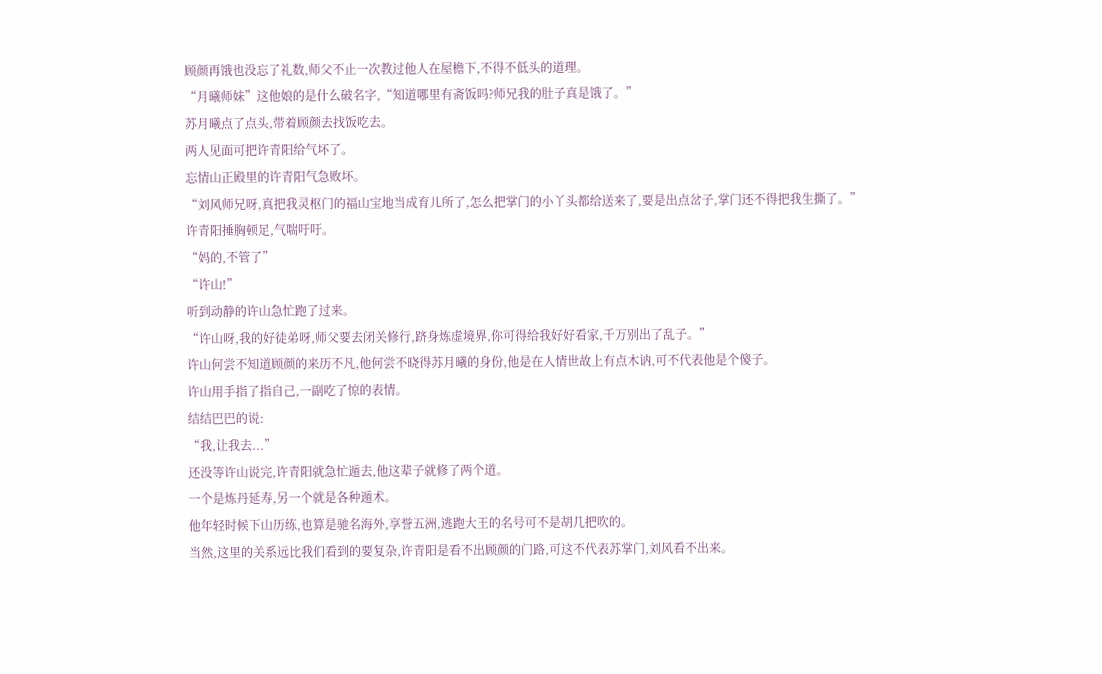顾颜再饿也没忘了礼数,师父不止一次教过他人在屋檐下,不得不低头的道理。
“月曦师妹”这他娘的是什么破名字,“知道哪里有斋饭吗?师兄我的肚子真是饿了。”
苏月曦点了点头,带着顾颜去找饭吃去。
两人见面可把许青阳给气坏了。
忘情山正殿里的许青阳气急败坏。
“刘风师兄呀,真把我灵枢门的福山宝地当成育儿所了,怎么把掌门的小丫头都给送来了,要是出点岔子,掌门还不得把我生撕了。”
许青阳捶胸顿足,气喘吁吁。
“妈的,不管了”
“许山!”
听到动静的许山急忙跑了过来。
“许山呀,我的好徒弟呀,师父要去闭关修行,跻身炼虚境界,你可得给我好好看家,千万别出了乱子。”
许山何尝不知道顾颜的来历不凡,他何尝不晓得苏月曦的身份,他是在人情世故上有点木讷,可不代表他是个傻子。
许山用手指了指自己,一副吃了惊的表情。
结结巴巴的说:
“我,让我去...”
还没等许山说完,许青阳就急忙遁去,他这辈子就修了两个道。
一个是炼丹延寿,另一个就是各种遁术。
他年轻时候下山历练,也算是驰名海外,享誉五洲,逃跑大王的名号可不是胡几把吹的。
当然,这里的关系远比我们看到的要复杂,许青阳是看不出顾颜的门路,可这不代表苏掌门,刘风看不出来。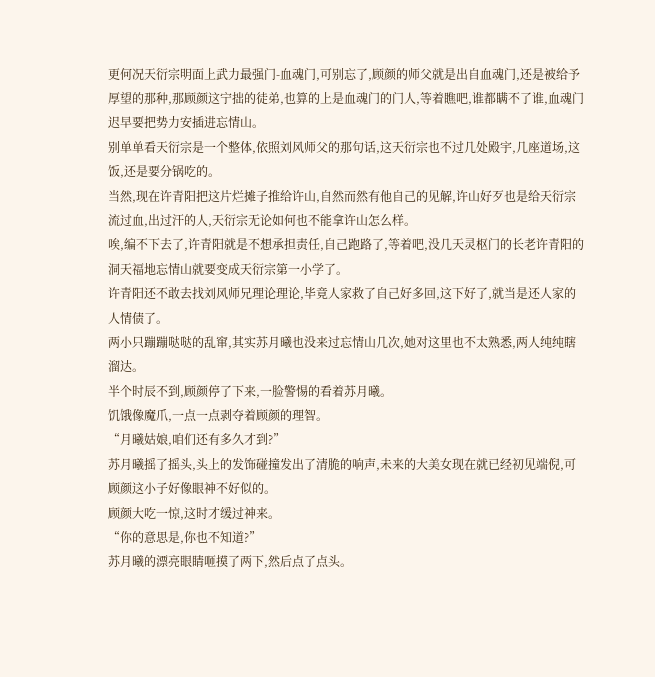更何况天衍宗明面上武力最强门-血魂门,可别忘了,顾颜的师父就是出自血魂门,还是被给予厚望的那种,那顾颜这宁拙的徒弟,也算的上是血魂门的门人,等着瞧吧,谁都瞒不了谁,血魂门迟早要把势力安插进忘情山。
别单单看天衍宗是一个整体,依照刘风师父的那句话,这天衍宗也不过几处殿宇,几座道场,这饭,还是要分锅吃的。
当然,现在许青阳把这片烂摊子推给许山,自然而然有他自己的见解,许山好歹也是给天衍宗流过血,出过汗的人,天衍宗无论如何也不能拿许山怎么样。
唉,编不下去了,许青阳就是不想承担责任,自己跑路了,等着吧,没几天灵枢门的长老许青阳的洞天福地忘情山就要变成天衍宗第一小学了。
许青阳还不敢去找刘风师兄理论理论,毕竟人家救了自己好多回,这下好了,就当是还人家的人情债了。
两小只蹦蹦哒哒的乱窜,其实苏月曦也没来过忘情山几次,她对这里也不太熟悉,两人纯纯瞎溜达。
半个时辰不到,顾颜停了下来,一脸警惕的看着苏月曦。
饥饿像魔爪,一点一点剥夺着顾颜的理智。
“月曦姑娘,咱们还有多久才到?”
苏月曦摇了摇头,头上的发饰碰撞发出了清脆的响声,未来的大美女现在就已经初见端倪,可顾颜这小子好像眼神不好似的。
顾颜大吃一惊,这时才缓过神来。
“你的意思是,你也不知道?”
苏月曦的漂亮眼睛咂摸了两下,然后点了点头。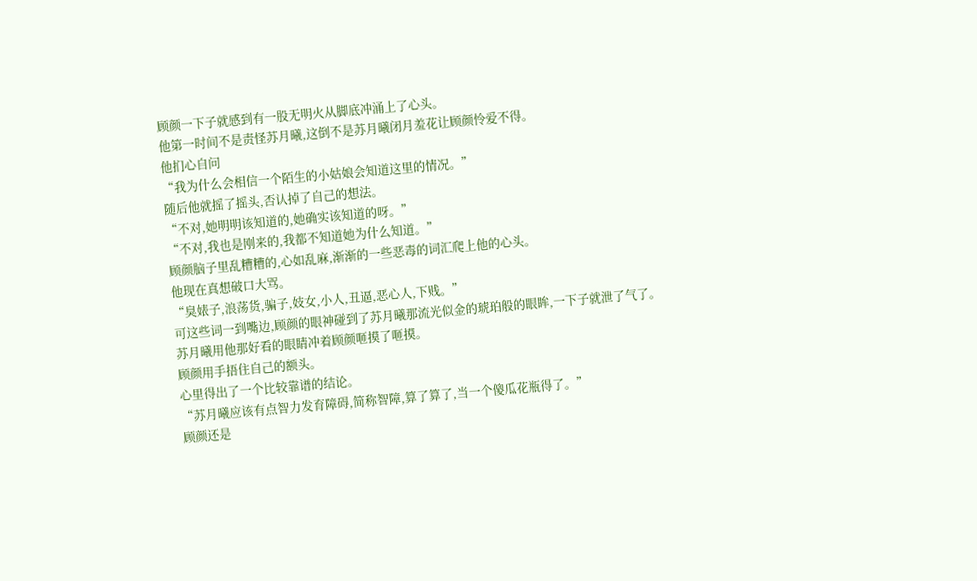顾颜一下子就感到有一股无明火从脚底冲涌上了心头。
他第一时间不是责怪苏月曦,这倒不是苏月曦闭月羞花让顾颜怜爱不得。
他扪心自问
“我为什么会相信一个陌生的小姑娘会知道这里的情况。”
随后他就摇了摇头,否认掉了自己的想法。
“不对,她明明该知道的,她确实该知道的呀。”
“不对,我也是刚来的,我都不知道她为什么知道。”
顾颜脑子里乱糟糟的,心如乱麻,渐渐的一些恶毒的词汇爬上他的心头。
他现在真想破口大骂。
“臭婊子,浪荡货,骗子,妓女,小人,丑逼,恶心人,下贱。”
可这些词一到嘴边,顾颜的眼神碰到了苏月曦那流光似金的琥珀般的眼眸,一下子就泄了气了。
苏月曦用他那好看的眼睛冲着顾颜咂摸了咂摸。
顾颜用手捂住自己的额头。
心里得出了一个比较靠谱的结论。
“苏月曦应该有点智力发育障碍,简称智障,算了算了,当一个傻瓜花瓶得了。”
顾颜还是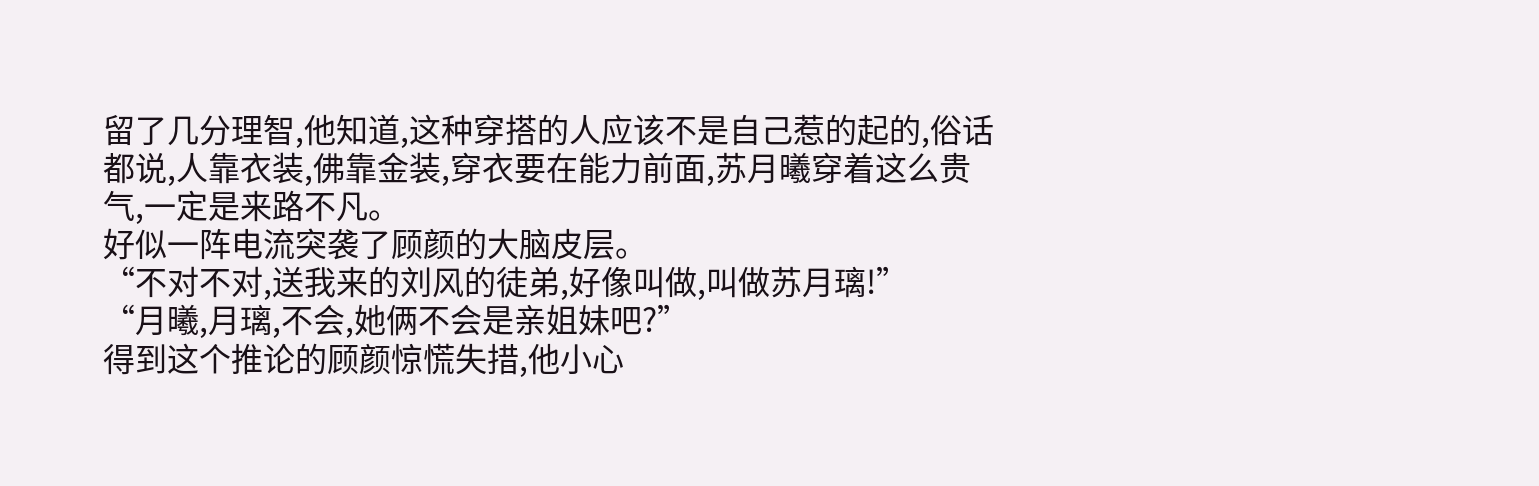留了几分理智,他知道,这种穿搭的人应该不是自己惹的起的,俗话都说,人靠衣装,佛靠金装,穿衣要在能力前面,苏月曦穿着这么贵气,一定是来路不凡。
好似一阵电流突袭了顾颜的大脑皮层。
“不对不对,送我来的刘风的徒弟,好像叫做,叫做苏月璃!”
“月曦,月璃,不会,她俩不会是亲姐妹吧?”
得到这个推论的顾颜惊慌失措,他小心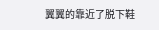翼翼的靠近了脱下鞋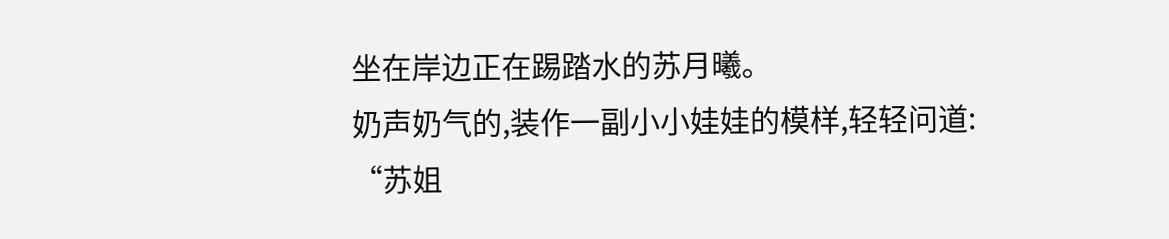坐在岸边正在踢踏水的苏月曦。
奶声奶气的,装作一副小小娃娃的模样,轻轻问道:
“苏姐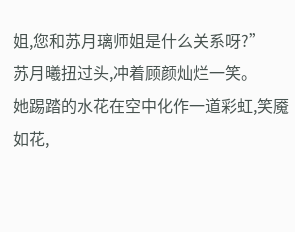姐,您和苏月璃师姐是什么关系呀?”
苏月曦扭过头,冲着顾颜灿烂一笑。
她踢踏的水花在空中化作一道彩虹,笑魇如花,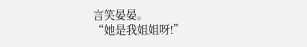言笑晏晏。
“她是我姐姐呀!”